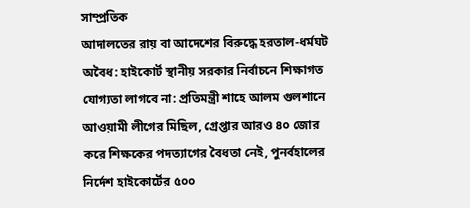সাম্প্রতিক
আদালতের রায় বা আদেশের বিরুদ্ধে হরতাল-ধর্মঘট অবৈধ: হাইকোর্ট স্থানীয় সরকার নির্বাচনে শিক্ষাগত যোগ্যতা লাগবে না: প্রতিমন্ত্রী শাহে আলম গুলশানে আওয়ামী লীগের মিছিল, গ্রেপ্তার আরও ৪০ জোর করে শিক্ষকের পদত্যাগের বৈধতা নেই, পুনর্বহালের নির্দেশ হাইকোর্টের ৫০০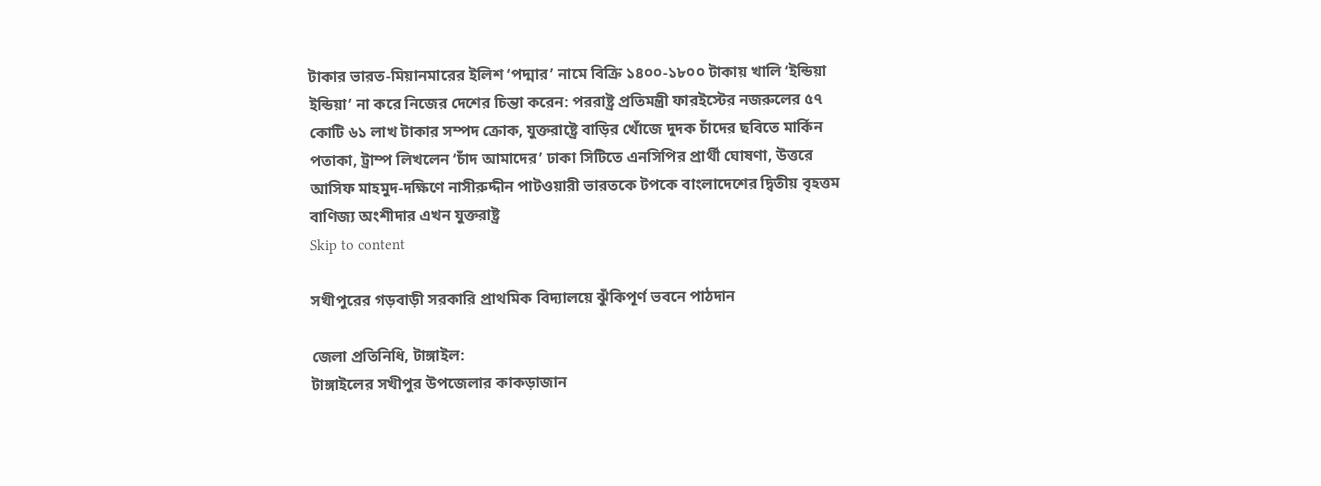টাকার ভারত-মিয়ানমারের ইলিশ ‘পদ্মার’ নামে বিক্রি ১৪০০-১৮০০ টাকায় খালি ‘ইন্ডিয়া ইন্ডিয়া’ না করে নিজের দেশের চিন্তা করেন: পররাষ্ট্র প্রতিমন্ত্রী ফারইস্টের নজরুলের ৫৭ কোটি ৬১ লাখ টাকার সম্পদ ক্রোক, যুক্তরাষ্ট্রে বাড়ির খোঁজে দুদক চাঁদের ছবিতে মার্কিন পতাকা, ট্রাম্প লিখলেন ‘চাঁদ আমাদের’ ঢাকা সিটিতে এনসিপির প্রার্থী ঘোষণা, উত্তরে আসিফ মাহমুদ-দক্ষিণে নাসীরুদ্দীন পাটওয়ারী ভারতকে টপকে বাংলাদেশের দ্বিতীয় বৃহত্তম বাণিজ্য অংশীদার এখন যুক্তরাষ্ট্র
Skip to content

সখীপুরের গড়বাড়ী সরকারি প্রাথমিক বিদ্যালয়ে ঝুঁকিপূর্ণ ভবনে পাঠদান

জেলা প্রতিনিধি, টাঙ্গাইল:
টাঙ্গাইলের সখীপুর উপজেলার কাকড়াজান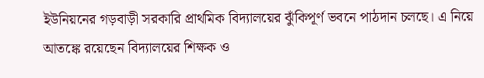ইউনিয়নের গড়বাড়ী সরকারি প্রাথমিক বিদ্যালয়ের ঝুঁকিপূর্ণ ভবনে পাঠদান চলছে। এ নিয়ে আতঙ্কে রয়েছেন বিদ্যালয়ের শিক্ষক ও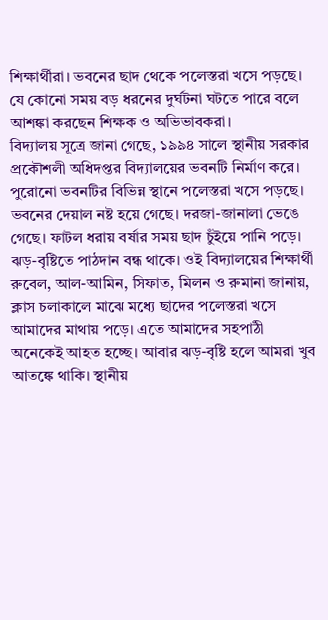শিক্ষার্থীরা। ভবনের ছাদ থেকে পলেস্তরা খসে পড়ছে। যে কোনো সময় বড় ধরনের দুর্ঘটনা ঘটতে পারে বলে আশঙ্কা করছেন শিক্ষক ও অভিভাবকরা।
বিদ্যালয় সূত্রে জানা গেছে, ১৯৯৪ সালে স্থানীয় সরকার প্রকৌশলী অধিদপ্তর বিদ্যালয়ের ভবনটি নির্মাণ করে। পুরোনো ভবনটির বিভিন্ন স্থানে পলেস্তরা খসে পড়ছে। ভবনের দেয়াল নষ্ট হয়ে গেছে। দরজা-জানালা ভেঙে গেছে। ফাটল ধরায় বর্ষার সময় ছাদ চুঁইয়ে পানি পড়ে। ঝড়-বৃষ্টিতে পাঠদান বন্ধ থাকে। ওই বিদ্যালয়ের শিক্ষার্থী রুবেল, আল-আমিন, সিফাত, মিলন ও রুমানা জানায়, ক্লাস চলাকালে মাঝে মধ্যে ছাদের পলেস্তরা খসে আমাদের মাথায় পড়ে। এতে আমাদের সহপাঠী অনেকেই আহত হচ্ছে। আবার ঝড়-বৃষ্টি হলে আমরা খুব আতঙ্কে থাকি। স্থানীয়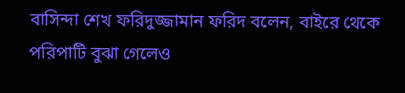বাসিন্দা শেখ ফরিদুজ্জামান ফরিদ বলেন, বাইরে থেকে পরিপাটি বুঝা গেলেও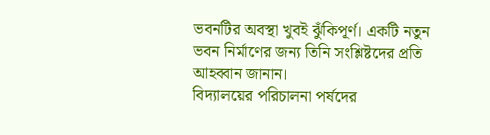ভবনটির অবস্থা খুবই ঝুঁকিপূর্ণ। একটি নতুন ভবন নির্মাণের জন্য তিনি সংশ্লিষ্টদের প্রতি আহব্বান জানান।
বিদ্যালয়ের পরিচালনা পর্ষদের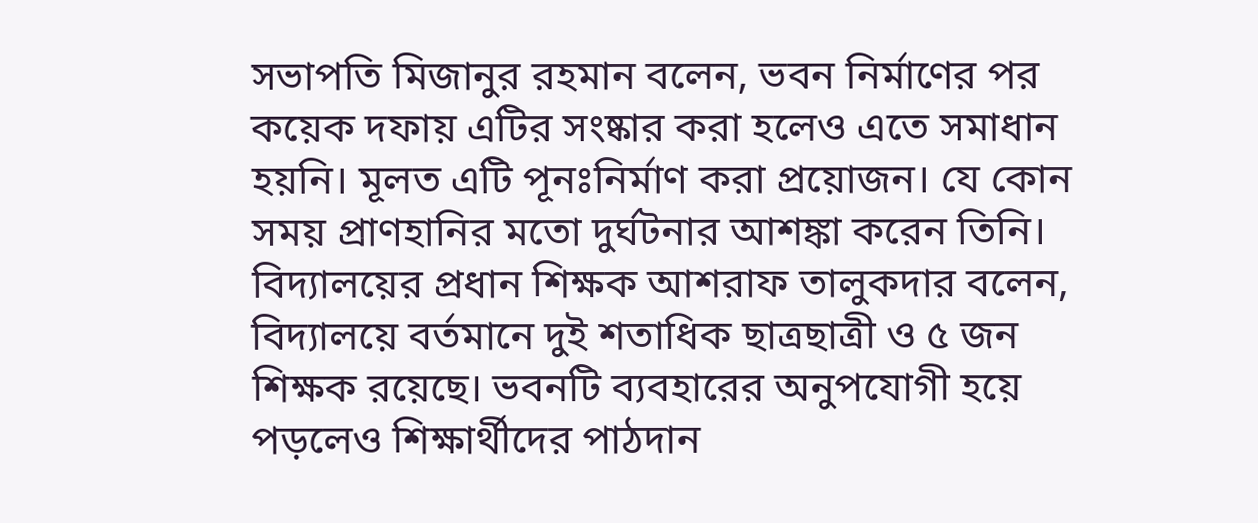সভাপতি মিজানুর রহমান বলেন, ভবন নির্মাণের পর কয়েক দফায় এটির সংষ্কার করা হলেও এতে সমাধান হয়নি। মূলত এটি পূনঃনির্মাণ করা প্রয়োজন। যে কোন সময় প্রাণহানির মতো দুর্ঘটনার আশঙ্কা করেন তিনি। বিদ্যালয়ের প্রধান শিক্ষক আশরাফ তালুকদার বলেন, বিদ্যালয়ে বর্তমানে দুই শতাধিক ছাত্রছাত্রী ও ৫ জন শিক্ষক রয়েছে। ভবনটি ব্যবহারের অনুপযোগী হয়ে পড়লেও শিক্ষার্থীদের পাঠদান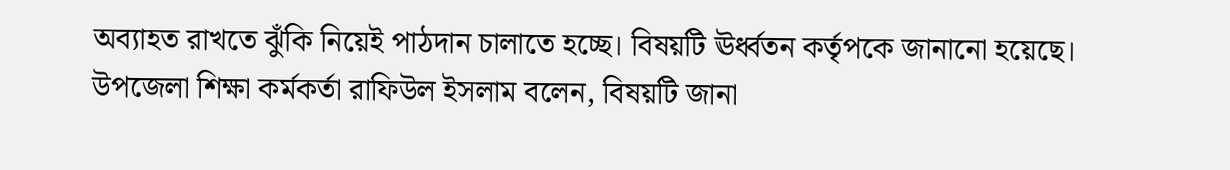অব্যাহত রাখতে ঝুঁকি নিয়েই পাঠদান চালাতে হচ্ছে। বিষয়টি ঊর্ধ্বতন কর্তৃপকে জানানো হয়েছে।
উপজেলা শিক্ষা কর্মকর্তা রাফিউল ইসলাম বলেন, বিষয়টি জানা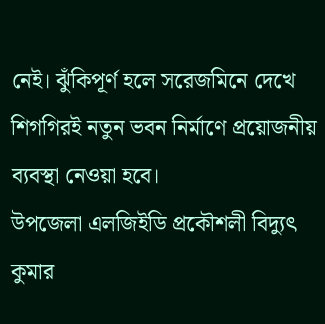নেই। ঝুঁকিপূর্ণ হলে সরেজমিনে দেখে শিগগিরই নতুন ভবন নির্মাণে প্রয়োজনীয় ব্যবস্থা নেওয়া হবে।
উপজেলা এলজিইডি প্রকৌশলী বিদ্যুৎ কুমার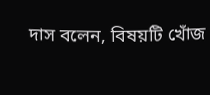দাস বলেন, বিষয়টি খোঁজ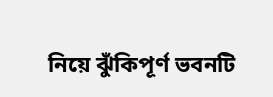নিয়ে ঝুঁকিপূর্ণ ভবনটি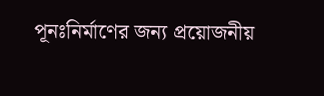পূনঃনির্মাণের জন্য প্রয়োজনীয়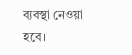ব্যবস্থা নেওয়া হবে।